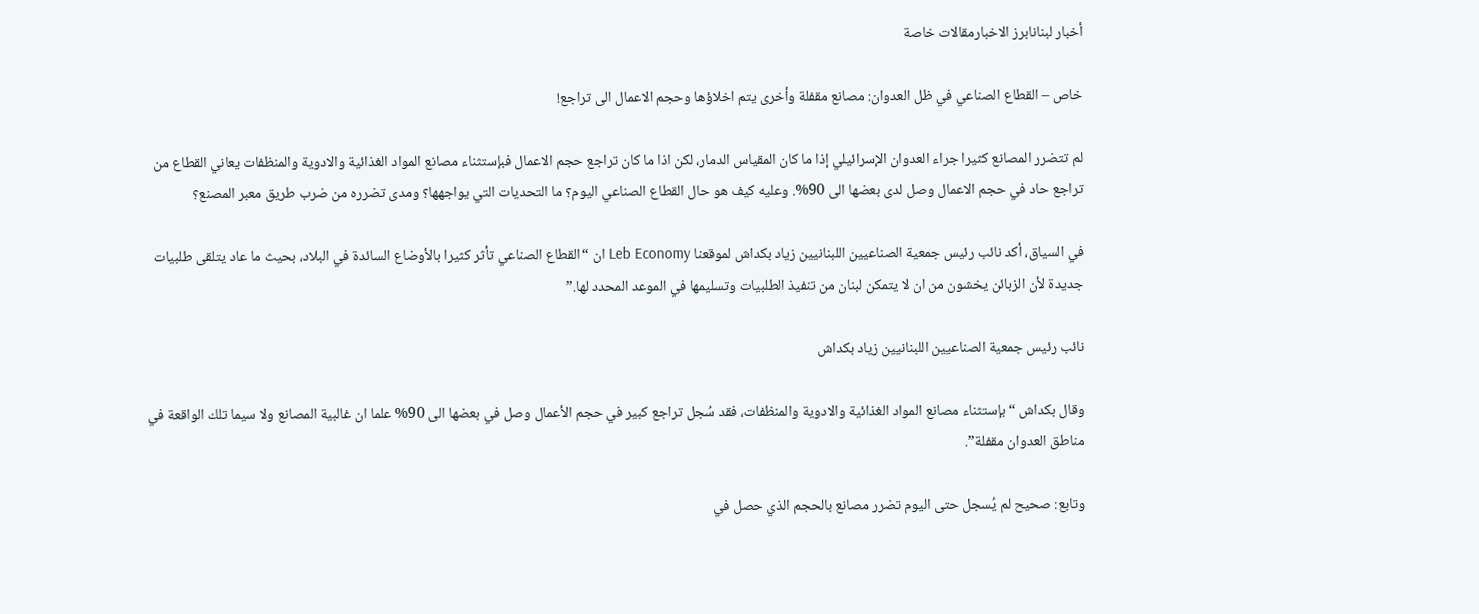أخبار لبنانابرز الاخبارمقالات خاصة

خاص – القطاع الصناعي في ظل العدوان: مصانع مقفلة وأخرى يتم اخلاؤها وحجم الاعمال الى تراجع!

لم تتضرر المصانع كثيرا جراء العدوان الإسرائيلي إذا ما كان المقياس الدمار، لكن اذا ما كان تراجع حجم الاعمال فبإستثناء مصانع المواد الغذائية والادوية والمنظفات يعاني القطاع من تراجع حاد في حجم الاعمال وصل لدى بعضها الى 90%. وعليه كيف هو حال القطاع الصناعي اليوم؟ ما التحديات التي يواجهها؟ ومدى تضرره من ضرب طريق معبر المصنع؟

في السياق، أكد نائب رئيس جمعية الصناعيين اللبنانيين زياد بكداش لموقعنا Leb Economy ان “القطاع الصناعي تأثر كثيرا بالأوضاع السائدة في البلاد، بحيث ما عاد يتلقى طلبيات جديدة لأن الزبائن يخشون من ان لا يتمكن لبنان من تنفيذ الطلبيات وتسليمها في الموعد المحدد لها.”

نائب رئيس جمعية الصناعيين اللبنانيين زياد بكداش

وقال بكداش “بإستثناء مصانع المواد الغذائية والادوية والمنظفات، فقد سُجل تراجع كبير في حجم الأعمال وصل في بعضها الى 90% علما ان غالبية المصانع ولا سيما تلك الواقعة في مناطق العدوان مقفلة”.

وتابع: صحيح لم يُسجل حتى اليوم تضرر مصانع بالحجم الذي حصل في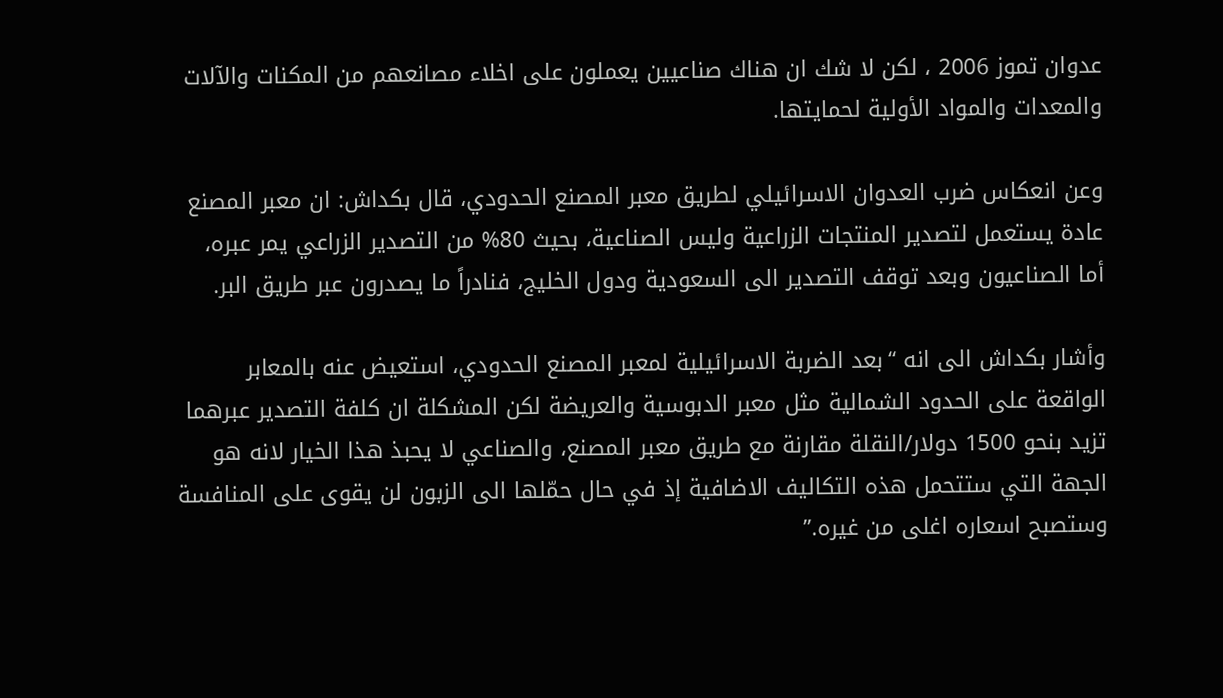عدوان تموز 2006 ، لكن لا شك ان هناك صناعيين يعملون على اخلاء مصانعهم من المكنات والآلات والمعدات والمواد الأولية لحمايتها.

وعن انعكاس ضرب العدوان الاسرائيلي لطريق معبر المصنع الحدودي، قال بكداش: ان معبر المصنع عادة يستعمل لتصدير المنتجات الزراعية وليس الصناعية، بحيث 80% من التصدير الزراعي يمر عبره، أما الصناعيون وبعد توقف التصدير الى السعودية ودول الخليج، فنادراً ما يصدرون عبر طريق البر.

وأشار بكداش الى انه “بعد الضربة الاسرائيلية لمعبر المصنع الحدودي، استعيض عنه بالمعابر الواقعة على الحدود الشمالية مثل معبر الدبوسية والعريضة لكن المشكلة ان كلفة التصدير عبرهما تزيد بنحو 1500 دولار/النقلة مقارنة مع طريق معبر المصنع، والصناعي لا يحبذ هذا الخيار لانه هو الجهة التي ستتحمل هذه التكاليف الاضافية إذ في حال حمّلها الى الزبون لن يقوى على المنافسة وستصبح اسعاره اغلى من غيره.”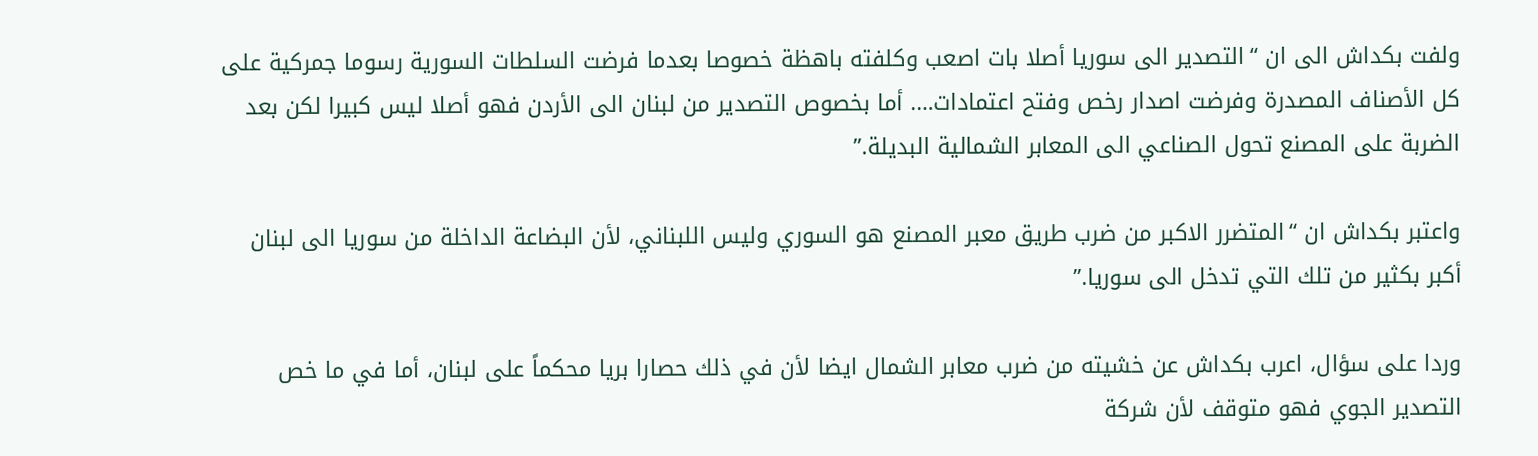ولفت بكداش الى ان “التصدير الى سوريا أصلا بات اصعب وكلفته باهظة خصوصا بعدما فرضت السلطات السورية رسوما جمركية على كل الأصناف المصدرة وفرضت اصدار رخص وفتح اعتمادات…. أما بخصوص التصدير من لبنان الى الأردن فهو أصلا ليس كبيرا لكن بعد الضربة على المصنع تحول الصناعي الى المعابر الشمالية البديلة.”

واعتبر بكداش ان “المتضرر الاكبر من ضرب طريق معبر المصنع هو السوري وليس اللبناني، لأن البضاعة الداخلة من سوريا الى لبنان أكبر بكثير من تلك التي تدخل الى سوريا.”

وردا على سؤال، اعرب بكداش عن خشيته من ضرب معابر الشمال ايضا لأن في ذلك حصارا بريا محكماً على لبنان، أما في ما خص التصدير الجوي فهو متوقف لأن شركة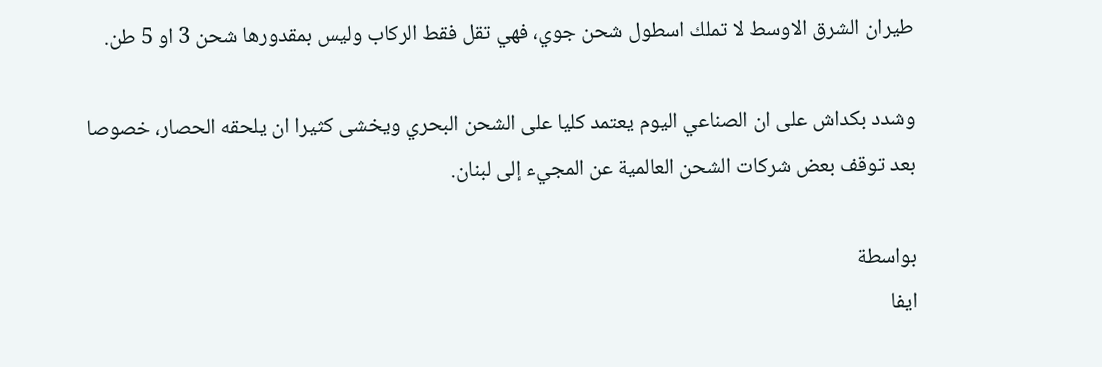طيران الشرق الاوسط لا تملك اسطول شحن جوي، فهي تقل فقط الركاب وليس بمقدورها شحن 3 او 5 طن.

وشدد بكداش على ان الصناعي اليوم يعتمد كليا على الشحن البحري ويخشى كثيرا ان يلحقه الحصار، خصوصا بعد توقف بعض شركات الشحن العالمية عن المجيء إلى لبنان.

بواسطة
ايفا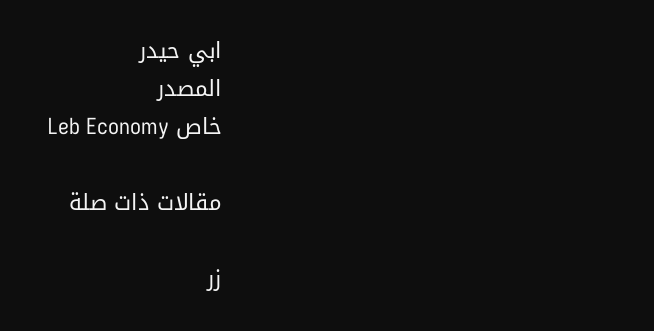ابي حيدر
المصدر
خاص Leb Economy

مقالات ذات صلة

زر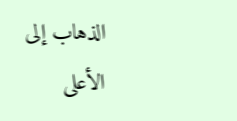الذهاب إلى الأعلى